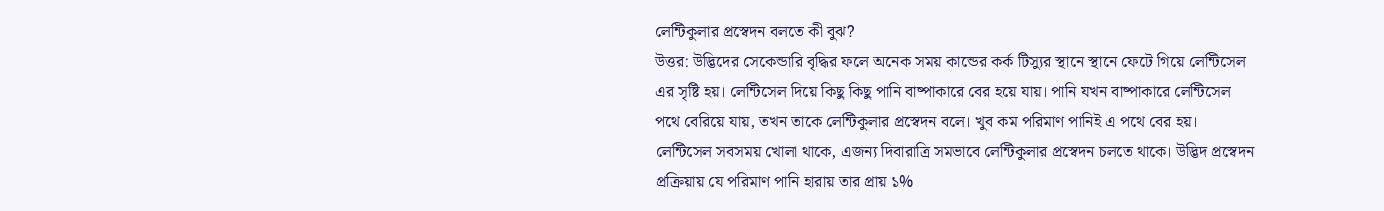লেন্টিকুলার প্রস্বেদন বলতে কী বুঝ?
উত্তর: উদ্ভিদের সেকেন্ডারি বৃদ্ধির ফলে অনেক সময় কান্ডের কর্ক টিস্যুর স্থানে স্থানে ফেটে গিয়ে লেন্টিসেল এর সৃষ্টি হয়। লেন্টিসেল দিয়ে কিছু কিছু পানি বাষ্পাকারে বের হয়ে যায়। পানি যখন বাষ্পাকারে লেন্টিসেল পথে বেরিয়ে যায়, তখন তাকে লেন্টিকুলার প্রস্বেদন বলে। খুব কম পরিমাণ পানিই এ পথে বের হয়। লেন্টিসেল সবসময় খোলা থাকে, এজন্য দিবারাত্রি সমভাবে লেন্টিকুলার প্রস্বেদন চলতে থাকে। উদ্ভিদ প্রস্বেদন প্রক্রিয়ায় যে পরিমাণ পানি হারায় তার প্রায় ১%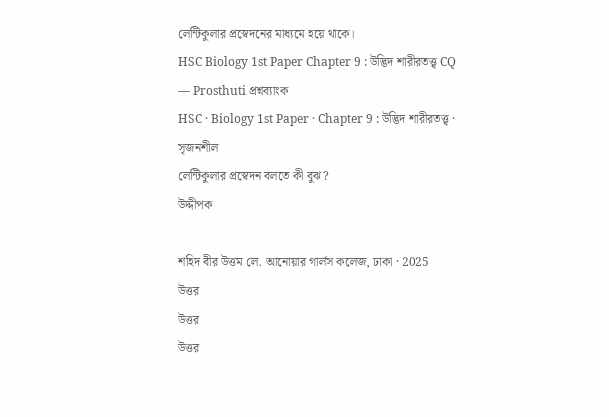লেন্টিকুলার প্রস্বেদনের মাধ্যমে হয়ে থাকে।
HSC Biology 1st Paper Chapter 9 : উদ্ভিদ শারীরতত্ত্ব CQ — Prosthuti প্রশ্নব্যাংক
HSC · Biology 1st Paper · Chapter 9 : উদ্ভিদ শারীরতত্ত্ব · সৃজনশীল
লেন্টিকুলার প্রস্বেদন বলতে কী বুঝ?
উদ্দীপক

শহিদ বীর উত্তম লে. আনোয়ার গার্লস কলেজ, ঢাকা · 2025
উত্তর
উত্তর
উত্তর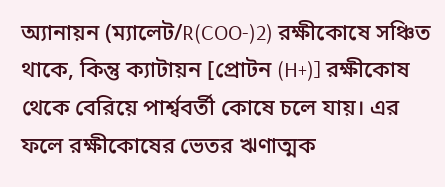অ্যানায়ন (ম্যালেট/R(COO-)2) রক্ষীকোষে সঞ্চিত থাকে, কিন্তু ক্যাটায়ন [প্রোটন (H+)] রক্ষীকোষ থেকে বেরিয়ে পার্শ্ববর্তী কোষে চলে যায়। এর ফলে রক্ষীকোষের ভেতর ঋণাত্মক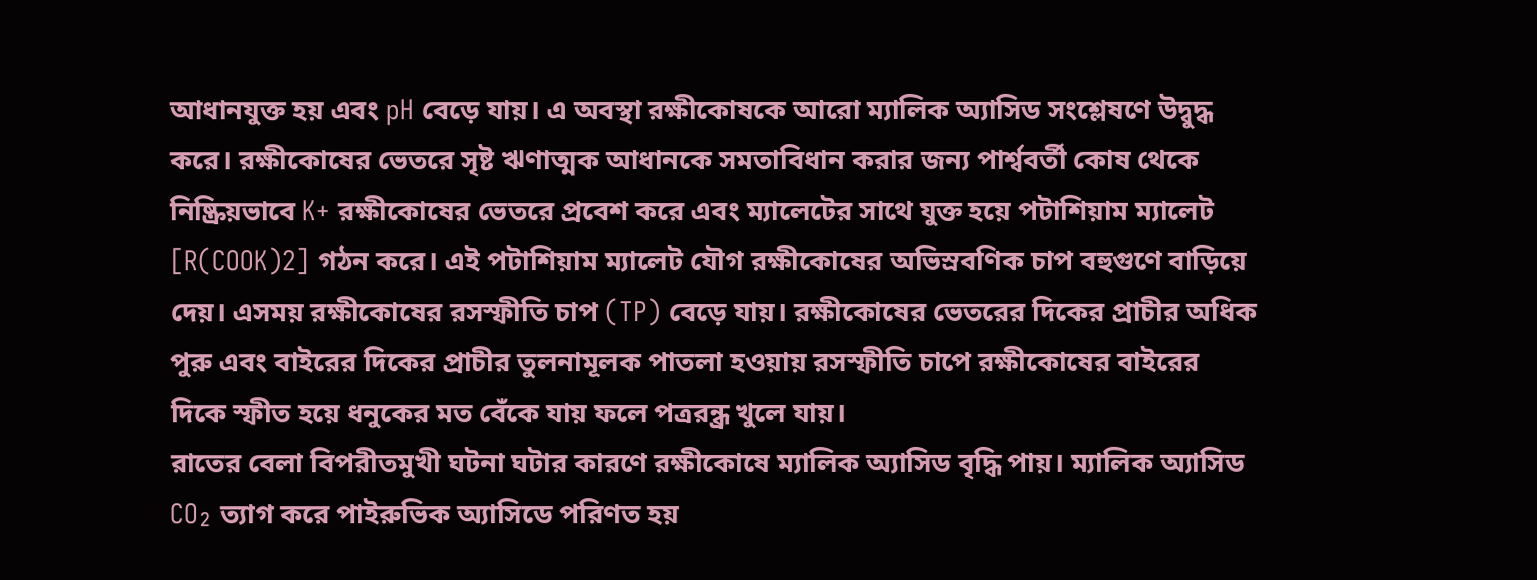আধানযুক্ত হয় এবং pH বেড়ে যায়। এ অবস্থা রক্ষীকোষকে আরো ম্যালিক অ্যাসিড সংশ্লেষণে উদ্বুদ্ধ করে। রক্ষীকোষের ভেতরে সৃষ্ট ঋণাত্মক আধানকে সমতাবিধান করার জন্য পার্শ্ববর্তী কোষ থেকে নিষ্ক্রিয়ভাবে K+ রক্ষীকোষের ভেতরে প্রবেশ করে এবং ম্যালেটের সাথে যুক্ত হয়ে পটাশিয়াম ম্যালেট [R(COOK)2] গঠন করে। এই পটাশিয়াম ম্যালেট যৌগ রক্ষীকোষের অভিস্রবণিক চাপ বহুগুণে বাড়িয়ে দেয়। এসময় রক্ষীকোষের রসস্ফীতি চাপ (TP) বেড়ে যায়। রক্ষীকোষের ভেতরের দিকের প্রাচীর অধিক পুরু এবং বাইরের দিকের প্রাচীর তুলনামূলক পাতলা হওয়ায় রসস্ফীতি চাপে রক্ষীকোষের বাইরের দিকে স্ফীত হয়ে ধনুকের মত বেঁকে যায় ফলে পত্ররন্ধ্র খুলে যায়।
রাতের বেলা বিপরীতমুখী ঘটনা ঘটার কারণে রক্ষীকোষে ম্যালিক অ্যাসিড বৃদ্ধি পায়। ম্যালিক অ্যাসিড CO₂ ত্যাগ করে পাইরুভিক অ্যাসিডে পরিণত হয়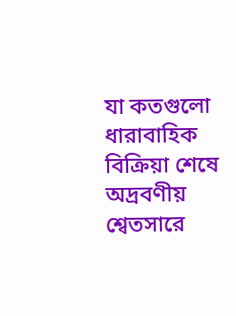যা কতগুলো ধারাবাহিক বিক্রিয়া শেষে অদ্রবণীয় শ্বেতসারে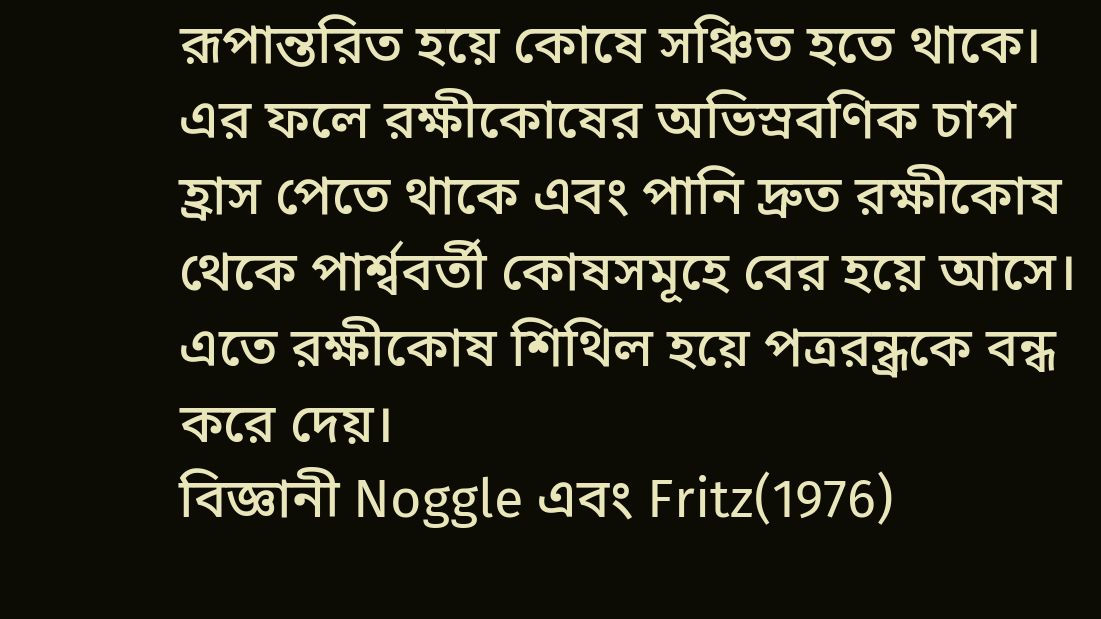রূপান্তরিত হয়ে কোষে সঞ্চিত হতে থাকে। এর ফলে রক্ষীকোষের অভিস্রবণিক চাপ হ্রাস পেতে থাকে এবং পানি দ্রুত রক্ষীকোষ থেকে পার্শ্ববর্তী কোষসমূহে বের হয়ে আসে। এতে রক্ষীকোষ শিথিল হয়ে পত্ররন্ধ্রকে বন্ধ করে দেয়।
বিজ্ঞানী Noggle এবং Fritz(1976)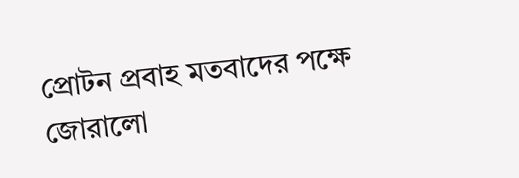প্রোটন প্রবাহ মতবাদের পক্ষে জোরালো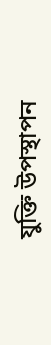যুক্তি উপস্থাপন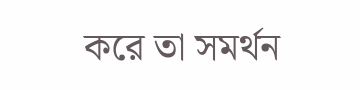করে তা সমর্থন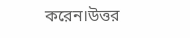করেন।উত্তর